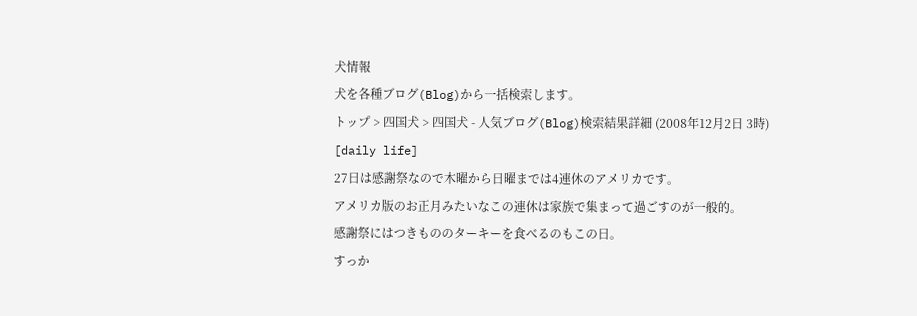犬情報
犬を各種ブログ(Blog)から一括検索します。
トップ > 四国犬 > 四国犬 - 人気ブログ(Blog)検索結果詳細 (2008年12月2日 3時)
[daily life]
27日は感謝祭なので木曜から日曜までは4連休のアメリカです。
アメリカ版のお正月みたいなこの連休は家族で集まって過ごすのが一般的。
感謝祭にはつきもののターキーを食べるのもこの日。
すっか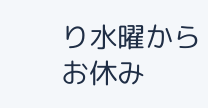り水曜からお休み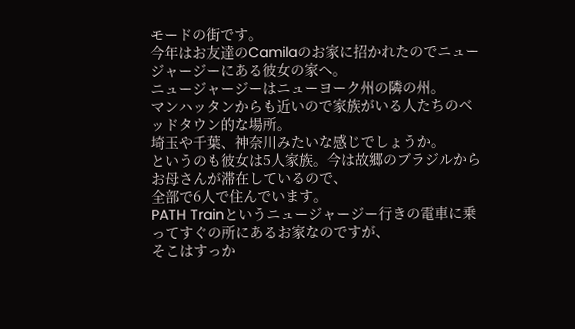モードの街です。
今年はお友達のCamilaのお家に招かれたのでニュージャージーにある彼女の家へ。
ニュージャージーはニューヨーク州の隣の州。
マンハッタンからも近いので家族がいる人たちのベッドタウン的な場所。
埼玉や千葉、神奈川みたいな感じでしょうか。
というのも彼女は5人家族。今は故郷のブラジルからお母さんが滞在しているので、
全部で6人で住んでいます。
PATH Trainというニュージャージー行きの電車に乗ってすぐの所にあるお家なのですが、
そこはすっか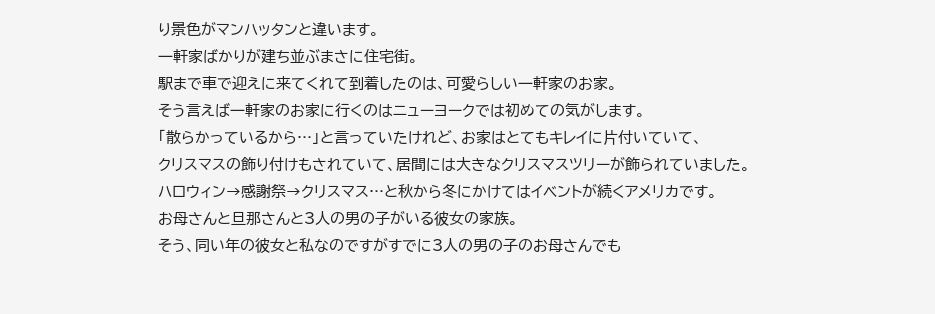り景色がマンハッタンと違います。
一軒家ばかりが建ち並ぶまさに住宅街。
駅まで車で迎えに来てくれて到着したのは、可愛らしい一軒家のお家。
そう言えば一軒家のお家に行くのはニューヨークでは初めての気がします。
「散らかっているから…」と言っていたけれど、お家はとてもキレイに片付いていて、
クリスマスの飾り付けもされていて、居間には大きなクリスマスツリーが飾られていました。
ハロウィン→感謝祭→クリスマス…と秋から冬にかけてはイベントが続くアメリカです。
お母さんと旦那さんと3人の男の子がいる彼女の家族。
そう、同い年の彼女と私なのですがすでに3人の男の子のお母さんでも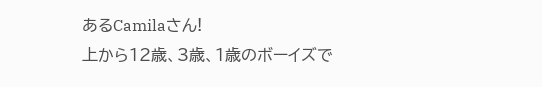あるCamilaさん!
上から12歳、3歳、1歳のボーイズで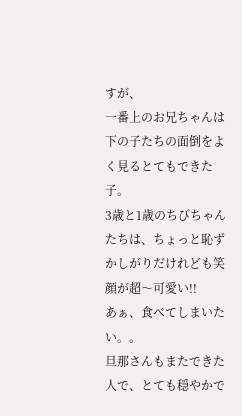すが、
一番上のお兄ちゃんは下の子たちの面倒をよく見るとてもできた子。
3歳と1歳のちびちゃんたちは、ちょっと恥ずかしがりだけれども笑顔が超〜可愛い!!
あぁ、食べてしまいたい。。
旦那さんもまたできた人で、とても穏やかで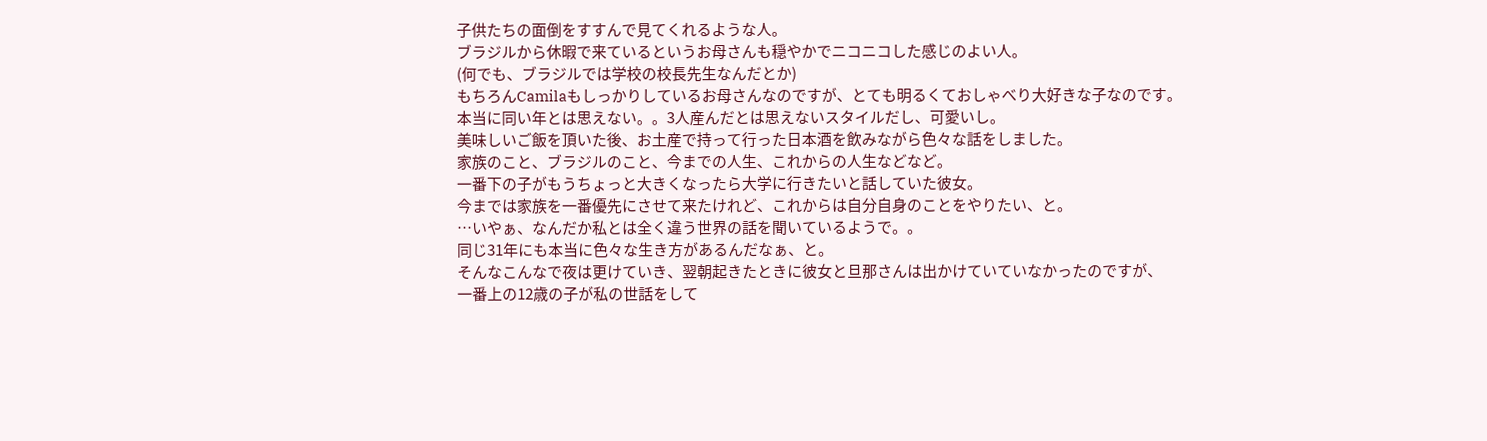子供たちの面倒をすすんで見てくれるような人。
ブラジルから休暇で来ているというお母さんも穏やかでニコニコした感じのよい人。
(何でも、ブラジルでは学校の校長先生なんだとか)
もちろんCamilaもしっかりしているお母さんなのですが、とても明るくておしゃべり大好きな子なのです。
本当に同い年とは思えない。。3人産んだとは思えないスタイルだし、可愛いし。
美味しいご飯を頂いた後、お土産で持って行った日本酒を飲みながら色々な話をしました。
家族のこと、ブラジルのこと、今までの人生、これからの人生などなど。
一番下の子がもうちょっと大きくなったら大学に行きたいと話していた彼女。
今までは家族を一番優先にさせて来たけれど、これからは自分自身のことをやりたい、と。
…いやぁ、なんだか私とは全く違う世界の話を聞いているようで。。
同じ31年にも本当に色々な生き方があるんだなぁ、と。
そんなこんなで夜は更けていき、翌朝起きたときに彼女と旦那さんは出かけていていなかったのですが、
一番上の12歳の子が私の世話をして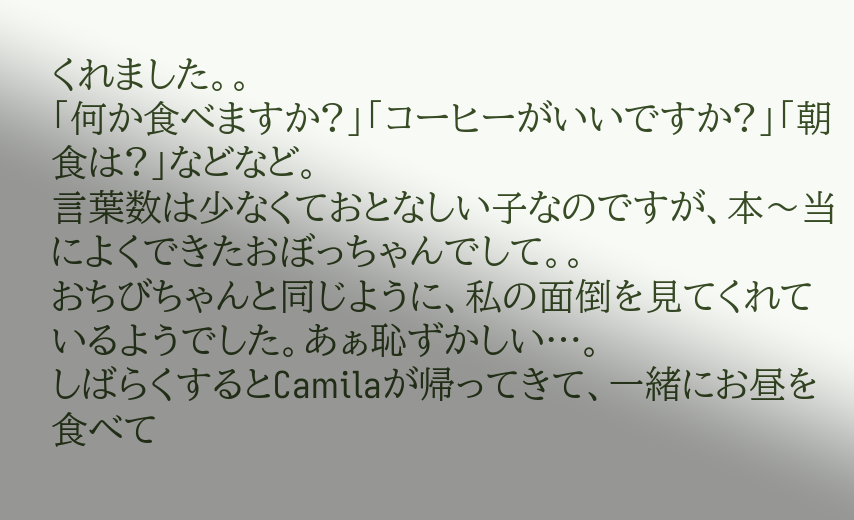くれました。。
「何か食べますか?」「コーヒーがいいですか?」「朝食は?」などなど。
言葉数は少なくておとなしい子なのですが、本〜当によくできたおぼっちゃんでして。。
おちびちゃんと同じように、私の面倒を見てくれているようでした。あぁ恥ずかしい…。
しばらくするとCamilaが帰ってきて、一緒にお昼を食べて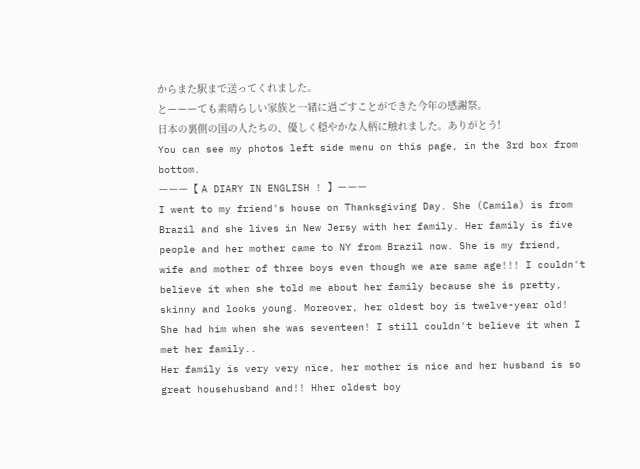からまた駅まで送ってくれました。
とーーーても素晴らしい家族と一緒に過ごすことができた今年の感謝祭。
日本の裏側の国の人たちの、優しく穏やかな人柄に触れました。ありがとう!
You can see my photos left side menu on this page, in the 3rd box from bottom.
ーーー【 A DIARY IN ENGLISH ! 】ーーー
I went to my friend's house on Thanksgiving Day. She (Camila) is from Brazil and she lives in New Jersy with her family. Her family is five people and her mother came to NY from Brazil now. She is my friend, wife and mother of three boys even though we are same age!!! I couldn't believe it when she told me about her family because she is pretty, skinny and looks young. Moreover, her oldest boy is twelve-year old! She had him when she was seventeen! I still couldn't believe it when I met her family..
Her family is very very nice, her mother is nice and her husband is so great househusband and!! Hher oldest boy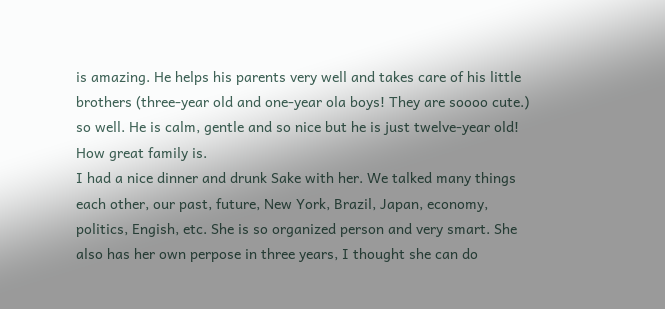is amazing. He helps his parents very well and takes care of his little brothers (three-year old and one-year ola boys! They are soooo cute.) so well. He is calm, gentle and so nice but he is just twelve-year old! How great family is.
I had a nice dinner and drunk Sake with her. We talked many things each other, our past, future, New York, Brazil, Japan, economy, politics, Engish, etc. She is so organized person and very smart. She also has her own perpose in three years, I thought she can do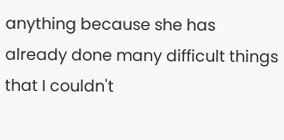anything because she has already done many difficult things that I couldn't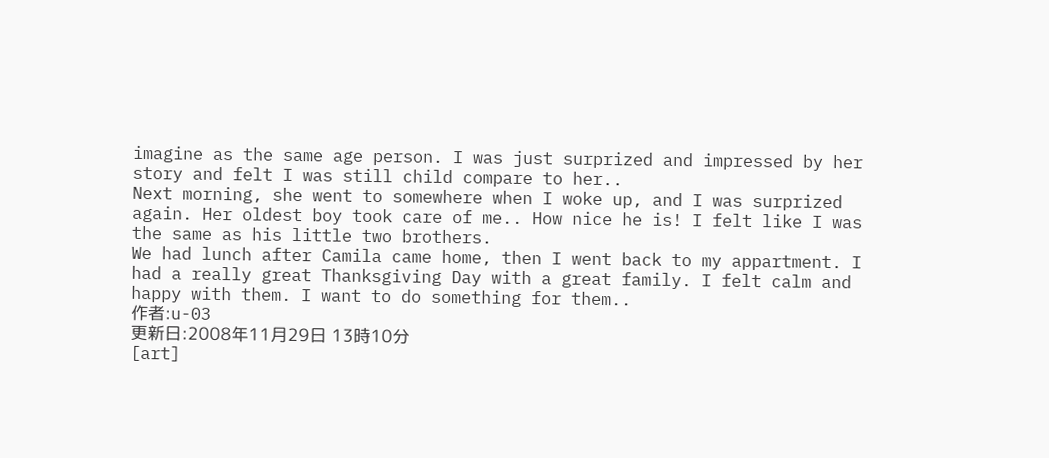imagine as the same age person. I was just surprized and impressed by her story and felt I was still child compare to her..
Next morning, she went to somewhere when I woke up, and I was surprized again. Her oldest boy took care of me.. How nice he is! I felt like I was the same as his little two brothers.
We had lunch after Camila came home, then I went back to my appartment. I had a really great Thanksgiving Day with a great family. I felt calm and happy with them. I want to do something for them..
作者:u-03
更新日:2008年11月29日 13時10分
[art]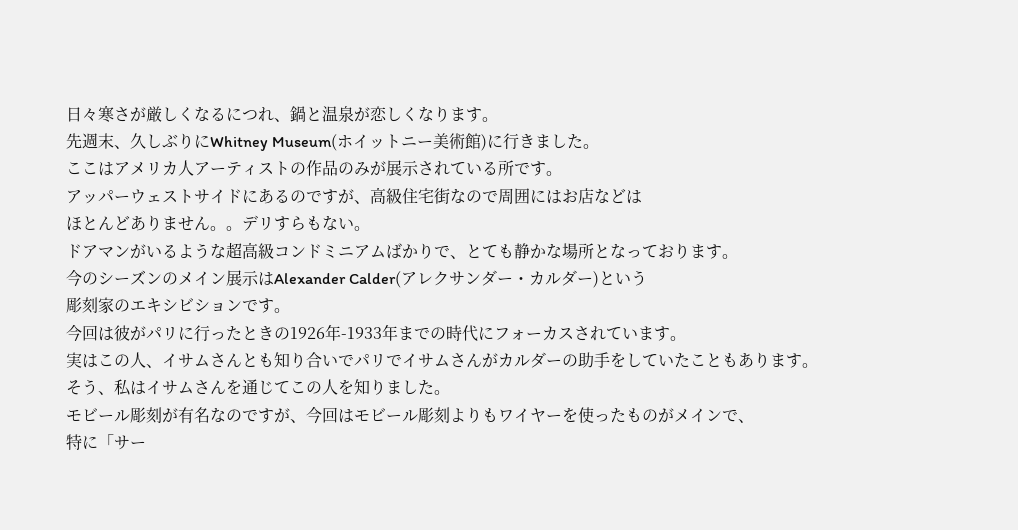日々寒さが厳しくなるにつれ、鍋と温泉が恋しくなります。
先週末、久しぶりにWhitney Museum(ホイットニー美術館)に行きました。
ここはアメリカ人アーティストの作品のみが展示されている所です。
アッパーウェストサイドにあるのですが、高級住宅街なので周囲にはお店などは
ほとんどありません。。デリすらもない。
ドアマンがいるような超高級コンドミニアムばかりで、とても静かな場所となっております。
今のシーズンのメイン展示はAlexander Calder(アレクサンダー・カルダー)という
彫刻家のエキシビションです。
今回は彼がパリに行ったときの1926年-1933年までの時代にフォーカスされています。
実はこの人、イサムさんとも知り合いでパリでイサムさんがカルダーの助手をしていたこともあります。
そう、私はイサムさんを通じてこの人を知りました。
モビール彫刻が有名なのですが、今回はモビール彫刻よりもワイヤーを使ったものがメインで、
特に「サー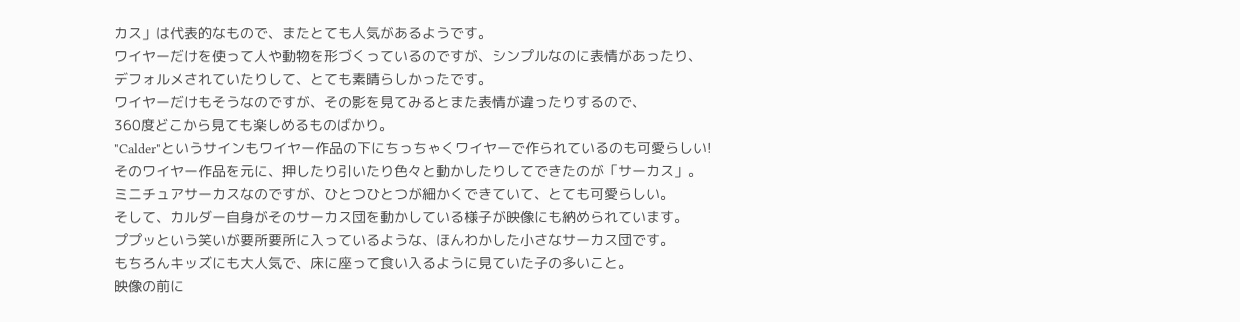カス」は代表的なもので、またとても人気があるようです。
ワイヤーだけを使って人や動物を形づくっているのですが、シンプルなのに表情があったり、
デフォルメされていたりして、とても素晴らしかったです。
ワイヤーだけもそうなのですが、その影を見てみるとまた表情が違ったりするので、
360度どこから見ても楽しめるものばかり。
"Calder"というサインもワイヤー作品の下にちっちゃくワイヤーで作られているのも可愛らしい!
そのワイヤー作品を元に、押したり引いたり色々と動かしたりしてできたのが「サーカス」。
ミニチュアサーカスなのですが、ひとつひとつが細かくできていて、とても可愛らしい。
そして、カルダー自身がそのサーカス団を動かしている様子が映像にも納められています。
ププッという笑いが要所要所に入っているような、ほんわかした小さなサーカス団です。
もちろんキッズにも大人気で、床に座って食い入るように見ていた子の多いこと。
映像の前に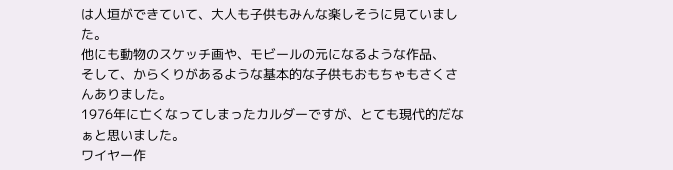は人垣ができていて、大人も子供もみんな楽しそうに見ていました。
他にも動物のスケッチ画や、モビールの元になるような作品、
そして、からくりがあるような基本的な子供もおもちゃもさくさんありました。
1976年に亡くなってしまったカルダーですが、とても現代的だなぁと思いました。
ワイヤー作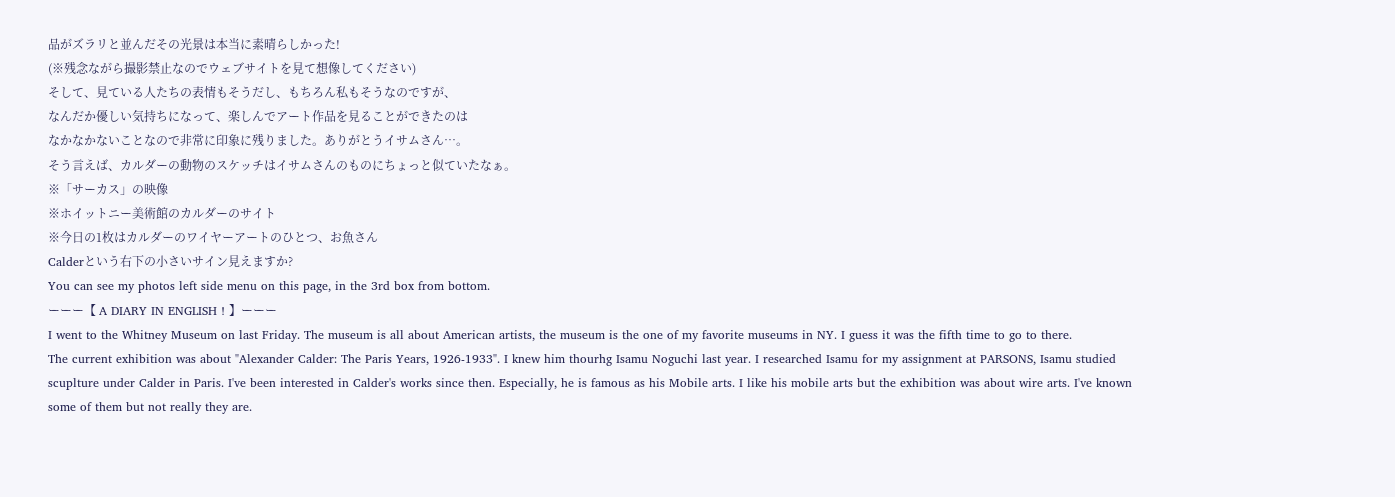品がズラリと並んだその光景は本当に素晴らしかった!
(※残念ながら撮影禁止なのでウェブサイトを見て想像してください)
そして、見ている人たちの表情もそうだし、もちろん私もそうなのですが、
なんだか優しい気持ちになって、楽しんでアート作品を見ることができたのは
なかなかないことなので非常に印象に残りました。ありがとうイサムさん…。
そう言えば、カルダーの動物のスケッチはイサムさんのものにちょっと似ていたなぁ。
※「サーカス」の映像
※ホイットニー美術館のカルダーのサイト
※今日の1枚はカルダーのワイヤーアートのひとつ、お魚さん
Calderという右下の小さいサイン見えますか?
You can see my photos left side menu on this page, in the 3rd box from bottom.
ーーー【 A DIARY IN ENGLISH ! 】ーーー
I went to the Whitney Museum on last Friday. The museum is all about American artists, the museum is the one of my favorite museums in NY. I guess it was the fifth time to go to there.
The current exhibition was about "Alexander Calder: The Paris Years, 1926-1933". I knew him thourhg Isamu Noguchi last year. I researched Isamu for my assignment at PARSONS, Isamu studied scuplture under Calder in Paris. I've been interested in Calder's works since then. Especially, he is famous as his Mobile arts. I like his mobile arts but the exhibition was about wire arts. I've known some of them but not really they are.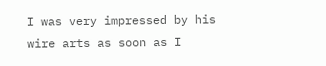I was very impressed by his wire arts as soon as I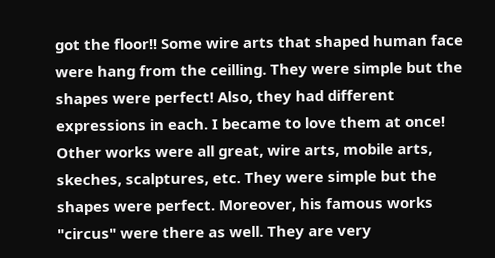got the floor!! Some wire arts that shaped human face were hang from the ceilling. They were simple but the shapes were perfect! Also, they had different expressions in each. I became to love them at once! Other works were all great, wire arts, mobile arts, skeches, scalptures, etc. They were simple but the shapes were perfect. Moreover, his famous works "circus" were there as well. They are very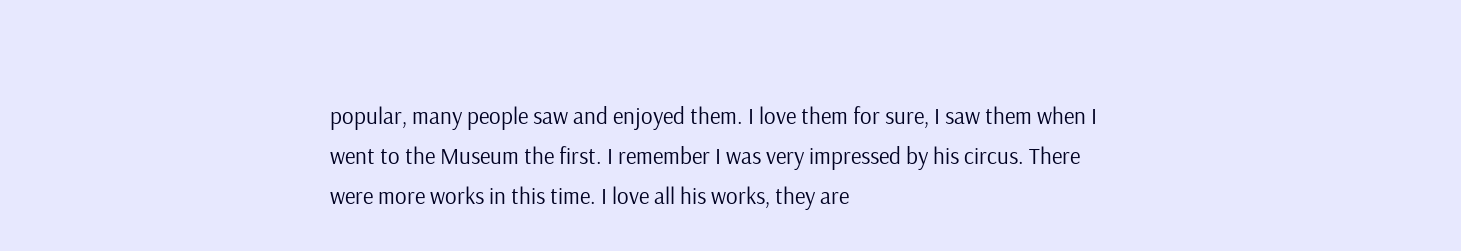popular, many people saw and enjoyed them. I love them for sure, I saw them when I went to the Museum the first. I remember I was very impressed by his circus. There were more works in this time. I love all his works, they are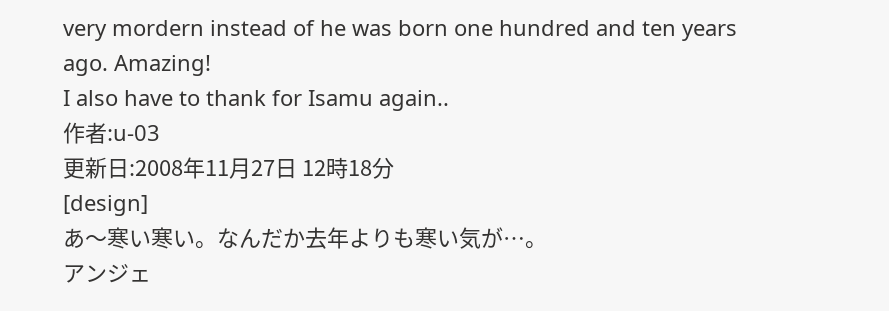very mordern instead of he was born one hundred and ten years ago. Amazing!
I also have to thank for Isamu again..
作者:u-03
更新日:2008年11月27日 12時18分
[design]
あ〜寒い寒い。なんだか去年よりも寒い気が…。
アンジェ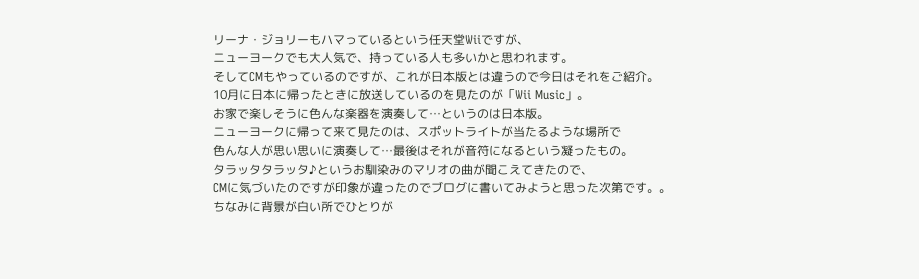リーナ・ジョリーもハマっているという任天堂Wiiですが、
ニューヨークでも大人気で、持っている人も多いかと思われます。
そしてCMもやっているのですが、これが日本版とは違うので今日はそれをご紹介。
10月に日本に帰ったときに放送しているのを見たのが「Wii Music」。
お家で楽しそうに色んな楽器を演奏して…というのは日本版。
ニューヨークに帰って来て見たのは、スポットライトが当たるような場所で
色んな人が思い思いに演奏して…最後はそれが音符になるという凝ったもの。
タラッタタラッタ♪というお馴染みのマリオの曲が聞こえてきたので、
CMに気づいたのですが印象が違ったのでブログに書いてみようと思った次第です。。
ちなみに背景が白い所でひとりが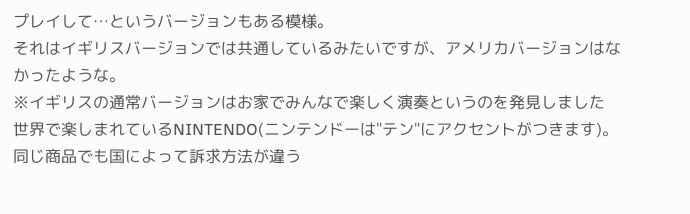プレイして…というバージョンもある模様。
それはイギリスバージョンでは共通しているみたいですが、アメリカバージョンはなかったような。
※イギリスの通常バージョンはお家でみんなで楽しく演奏というのを発見しました
世界で楽しまれているNINTENDO(ニンテンドーは"テン"にアクセントがつきます)。
同じ商品でも国によって訴求方法が違う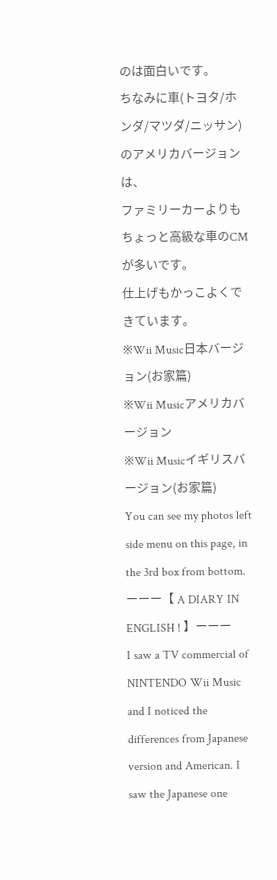のは面白いです。
ちなみに車(トヨタ/ホンダ/マツダ/ニッサン)のアメリカバージョンは、
ファミリーカーよりもちょっと高級な車のCMが多いです。
仕上げもかっこよくできています。
※Wii Music日本バージョン(お家篇)
※Wii Musicアメリカバージョン
※Wii Musicイギリスバージョン(お家篇)
You can see my photos left side menu on this page, in the 3rd box from bottom.
ーーー【 A DIARY IN ENGLISH ! 】ーーー
I saw a TV commercial of NINTENDO Wii Music and I noticed the differences from Japanese version and American. I saw the Japanese one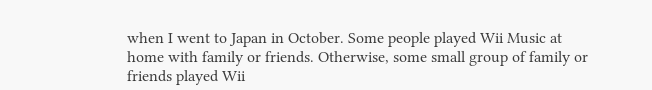when I went to Japan in October. Some people played Wii Music at home with family or friends. Otherwise, some small group of family or friends played Wii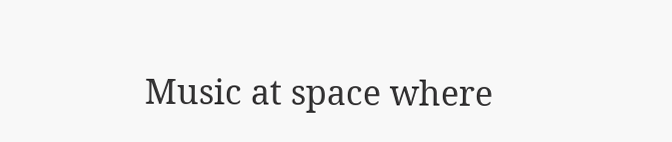Music at space where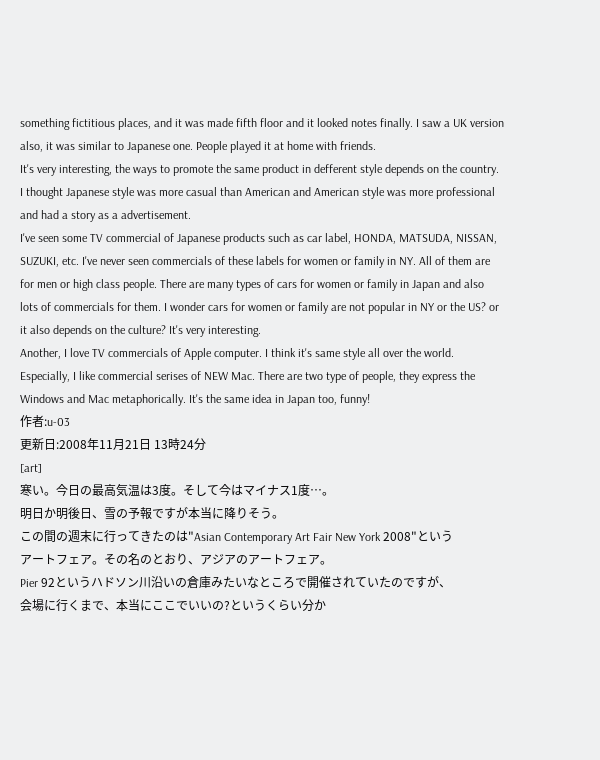something fictitious places, and it was made fifth floor and it looked notes finally. I saw a UK version also, it was similar to Japanese one. People played it at home with friends.
It's very interesting, the ways to promote the same product in defferent style depends on the country. I thought Japanese style was more casual than American and American style was more professional and had a story as a advertisement.
I've seen some TV commercial of Japanese products such as car label, HONDA, MATSUDA, NISSAN, SUZUKI, etc. I've never seen commercials of these labels for women or family in NY. All of them are for men or high class people. There are many types of cars for women or family in Japan and also lots of commercials for them. I wonder cars for women or family are not popular in NY or the US? or it also depends on the culture? It's very interesting.
Another, I love TV commercials of Apple computer. I think it's same style all over the world. Especially, I like commercial serises of NEW Mac. There are two type of people, they express the Windows and Mac metaphorically. It's the same idea in Japan too, funny!
作者:u-03
更新日:2008年11月21日 13時24分
[art]
寒い。今日の最高気温は3度。そして今はマイナス1度…。
明日か明後日、雪の予報ですが本当に降りそう。
この間の週末に行ってきたのは"Asian Contemporary Art Fair New York 2008"という
アートフェア。その名のとおり、アジアのアートフェア。
Pier 92というハドソン川沿いの倉庫みたいなところで開催されていたのですが、
会場に行くまで、本当にここでいいの?というくらい分か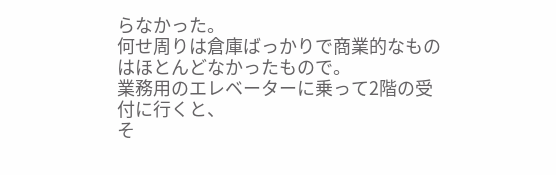らなかった。
何せ周りは倉庫ばっかりで商業的なものはほとんどなかったもので。
業務用のエレベーターに乗って2階の受付に行くと、
そ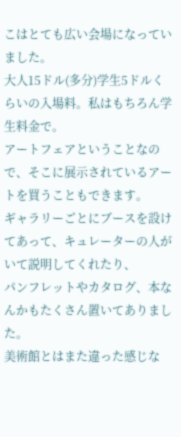こはとても広い会場になっていました。
大人15ドル(多分)学生5ドルくらいの入場料。私はもちろん学生料金で。
アートフェアということなので、そこに展示されているアートを買うこともできます。
ギャラリーごとにブースを設けてあって、キュレーターの人がいて説明してくれたり、
パンフレットやカタログ、本なんかもたくさん置いてありました。
美術館とはまた違った感じな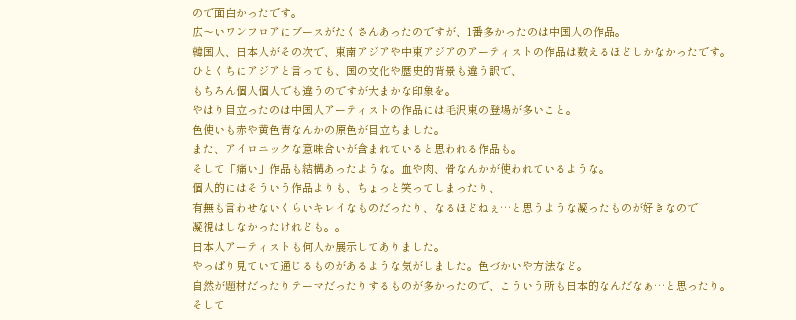ので面白かったです。
広〜いワンフロアにブースがたくさんあったのですが、1番多かったのは中国人の作品。
韓国人、日本人がその次で、東南アジアや中東アジアのアーティストの作品は数えるほどしかなかったです。
ひとくちにアジアと言っても、国の文化や歴史的背景も違う訳で、
もちろん個人個人でも違うのですが大まかな印象を。
やはり目立ったのは中国人アーティストの作品には毛沢東の登場が多いこと。
色使いも赤や黄色青なんかの原色が目立ちました。
また、アイロニックな意味合いが含まれていると思われる作品も。
そして「痛い」作品も結構あったような。血や肉、骨なんかが使われているような。
個人的にはそういう作品よりも、ちょっと笑ってしまったり、
有無も言わせないくらいキレイなものだったり、なるほどねぇ…と思うような凝ったものが好きなので
凝視はしなかったけれども。。
日本人アーティストも何人か展示してありました。
やっぱり見ていて通じるものがあるような気がしました。色づかいや方法など。
自然が題材だったりテーマだったりするものが多かったので、こういう所も日本的なんだなぁ…と思ったり。
そして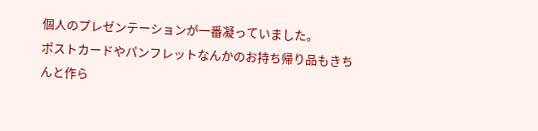個人のプレゼンテーションが一番凝っていました。
ポストカードやパンフレットなんかのお持ち帰り品もきちんと作ら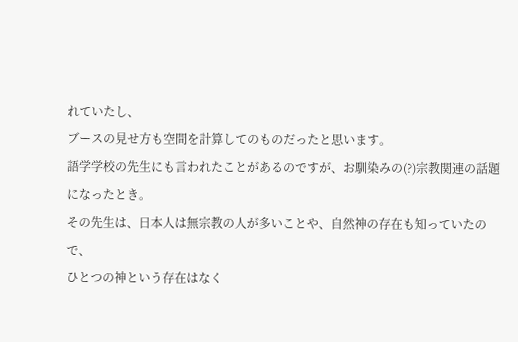れていたし、
ブースの見せ方も空間を計算してのものだったと思います。
語学学校の先生にも言われたことがあるのですが、お馴染みの(?)宗教関連の話題になったとき。
その先生は、日本人は無宗教の人が多いことや、自然神の存在も知っていたので、
ひとつの神という存在はなく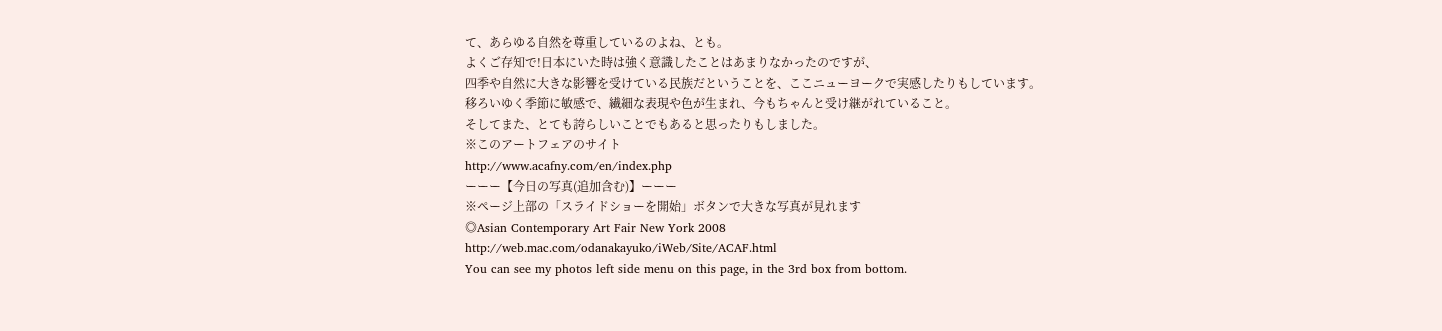て、あらゆる自然を尊重しているのよね、とも。
よくご存知で!日本にいた時は強く意識したことはあまりなかったのですが、
四季や自然に大きな影響を受けている民族だということを、ここニューヨークで実感したりもしています。
移ろいゆく季節に敏感で、繊細な表現や色が生まれ、今もちゃんと受け継がれていること。
そしてまた、とても誇らしいことでもあると思ったりもしました。
※このアートフェアのサイト
http://www.acafny.com/en/index.php
ーーー【今日の写真(追加含む)】ーーー
※ページ上部の「スライドショーを開始」ボタンで大きな写真が見れます
◎Asian Contemporary Art Fair New York 2008
http://web.mac.com/odanakayuko/iWeb/Site/ACAF.html
You can see my photos left side menu on this page, in the 3rd box from bottom.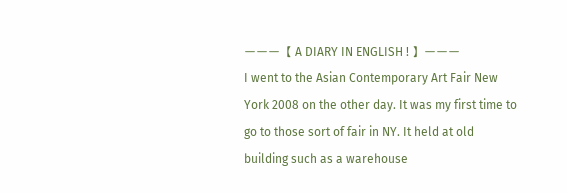ーーー【 A DIARY IN ENGLISH ! 】ーーー
I went to the Asian Contemporary Art Fair New York 2008 on the other day. It was my first time to go to those sort of fair in NY. It held at old building such as a warehouse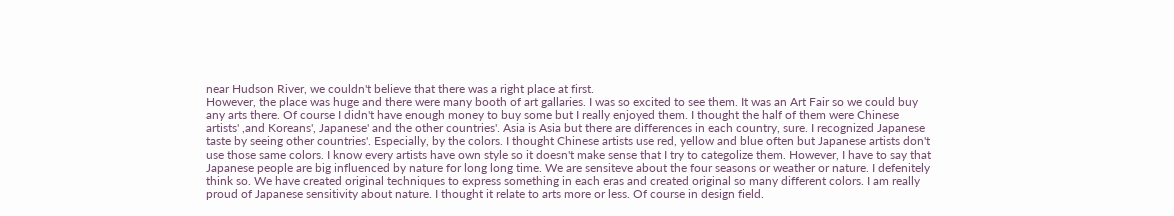near Hudson River, we couldn't believe that there was a right place at first.
However, the place was huge and there were many booth of art gallaries. I was so excited to see them. It was an Art Fair so we could buy any arts there. Of course I didn't have enough money to buy some but I really enjoyed them. I thought the half of them were Chinese artists' ,and Koreans', Japanese' and the other countries'. Asia is Asia but there are differences in each country, sure. I recognized Japanese taste by seeing other countries'. Especially, by the colors. I thought Chinese artists use red, yellow and blue often but Japanese artists don't use those same colors. I know every artists have own style so it doesn't make sense that I try to categolize them. However, I have to say that Japanese people are big influenced by nature for long long time. We are sensiteve about the four seasons or weather or nature. I defenitely think so. We have created original techniques to express something in each eras and created original so many different colors. I am really proud of Japanese sensitivity about nature. I thought it relate to arts more or less. Of course in design field.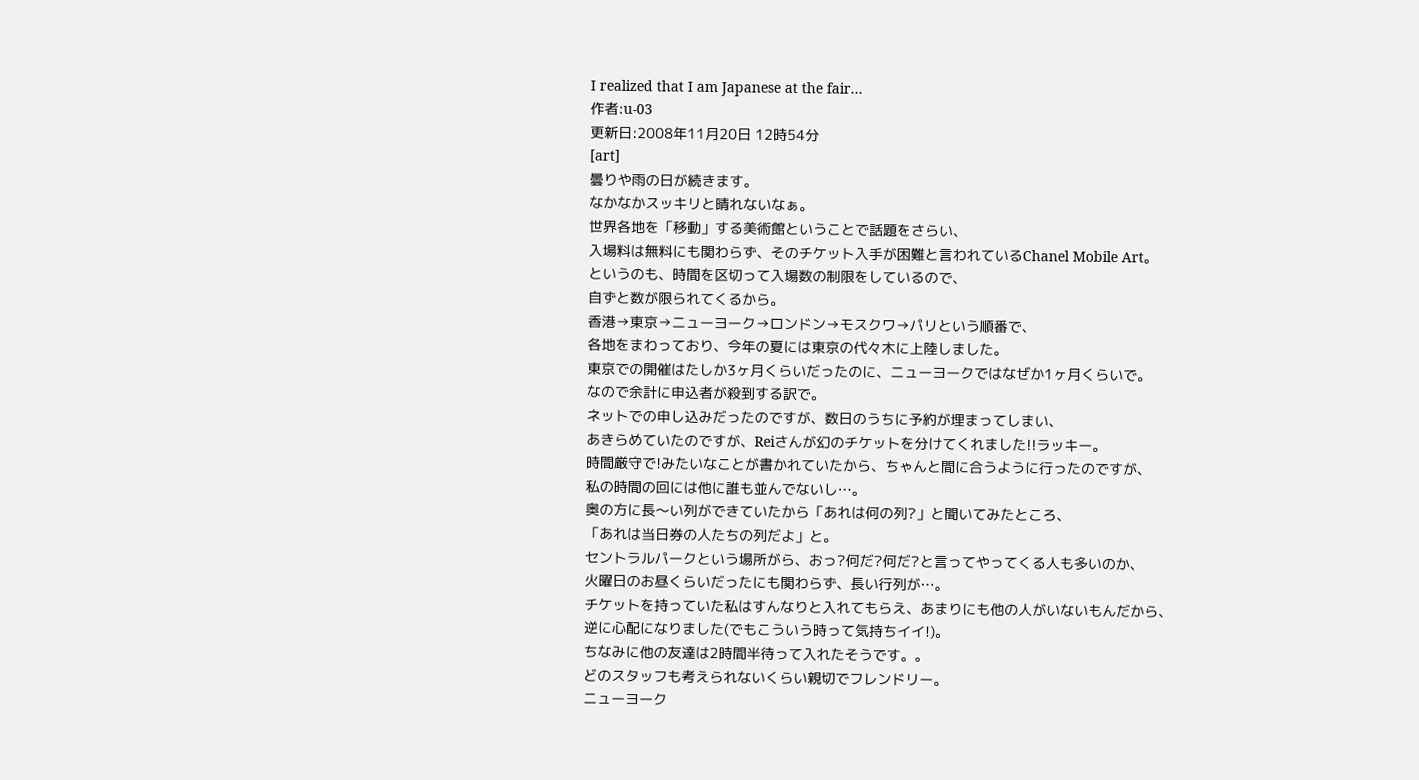I realized that I am Japanese at the fair...
作者:u-03
更新日:2008年11月20日 12時54分
[art]
曇りや雨の日が続きます。
なかなかスッキリと晴れないなぁ。
世界各地を「移動」する美術館ということで話題をさらい、
入場料は無料にも関わらず、そのチケット入手が困難と言われているChanel Mobile Art。
というのも、時間を区切って入場数の制限をしているので、
自ずと数が限られてくるから。
香港→東京→ニューヨーク→ロンドン→モスクワ→パリという順番で、
各地をまわっており、今年の夏には東京の代々木に上陸しました。
東京での開催はたしか3ヶ月くらいだったのに、ニューヨークではなぜか1ヶ月くらいで。
なので余計に申込者が殺到する訳で。
ネットでの申し込みだったのですが、数日のうちに予約が埋まってしまい、
あきらめていたのですが、Reiさんが幻のチケットを分けてくれました!!ラッキー。
時間厳守で!みたいなことが書かれていたから、ちゃんと間に合うように行ったのですが、
私の時間の回には他に誰も並んでないし…。
奥の方に長〜い列ができていたから「あれは何の列?」と聞いてみたところ、
「あれは当日券の人たちの列だよ」と。
セントラルパークという場所がら、おっ?何だ?何だ?と言ってやってくる人も多いのか、
火曜日のお昼くらいだったにも関わらず、長い行列が…。
チケットを持っていた私はすんなりと入れてもらえ、あまりにも他の人がいないもんだから、
逆に心配になりました(でもこういう時って気持ちイイ!)。
ちなみに他の友達は2時間半待って入れたそうです。。
どのスタッフも考えられないくらい親切でフレンドリー。
ニューヨーク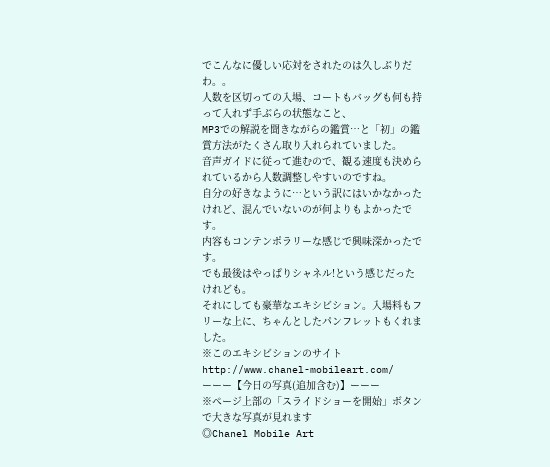でこんなに優しい応対をされたのは久しぶりだわ。。
人数を区切っての入場、コートもバッグも何も持って入れず手ぶらの状態なこと、
MP3での解説を聞きながらの鑑賞…と「初」の鑑賞方法がたくさん取り入れられていました。
音声ガイドに従って進むので、観る速度も決められているから人数調整しやすいのですね。
自分の好きなように…という訳にはいかなかったけれど、混んでいないのが何よりもよかったです。
内容もコンテンポラリーな感じで興味深かったです。
でも最後はやっぱりシャネル!という感じだったけれども。
それにしても豪華なエキシビション。入場料もフリーな上に、ちゃんとしたパンフレットもくれました。
※このエキシビションのサイト
http://www.chanel-mobileart.com/
ーーー【今日の写真(追加含む)】ーーー
※ページ上部の「スライドショーを開始」ボタンで大きな写真が見れます
◎Chanel Mobile Art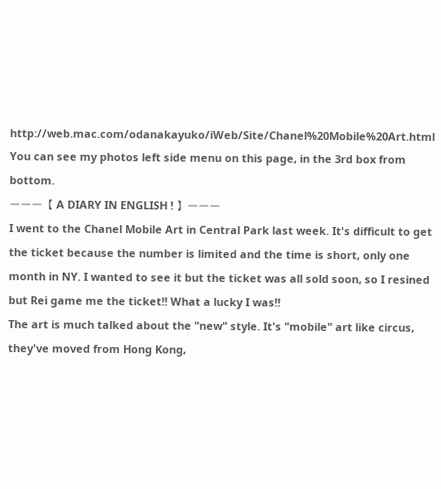http://web.mac.com/odanakayuko/iWeb/Site/Chanel%20Mobile%20Art.html
You can see my photos left side menu on this page, in the 3rd box from bottom.
ーーー【 A DIARY IN ENGLISH ! 】ーーー
I went to the Chanel Mobile Art in Central Park last week. It's difficult to get the ticket because the number is limited and the time is short, only one month in NY. I wanted to see it but the ticket was all sold soon, so I resined but Rei game me the ticket!! What a lucky I was!!
The art is much talked about the "new" style. It's "mobile" art like circus, they've moved from Hong Kong,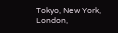Tokyo, New York, London,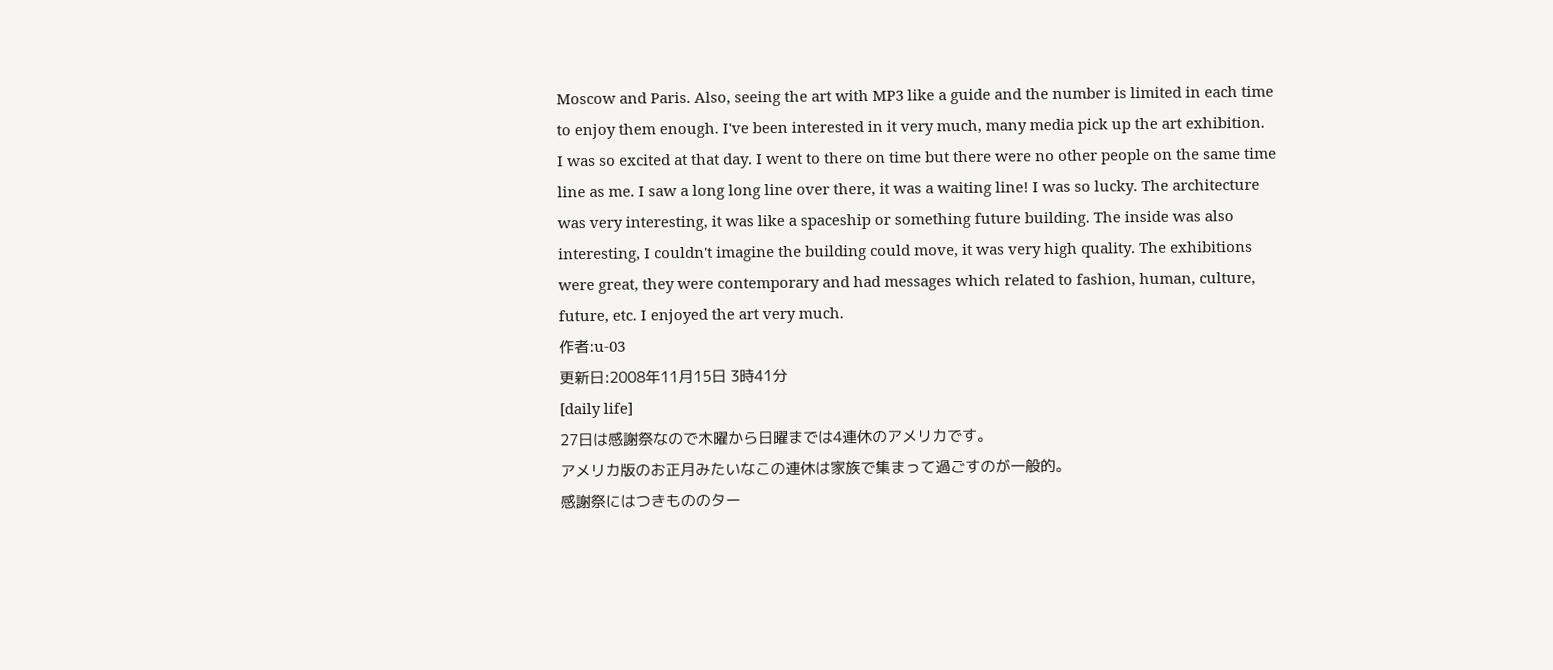Moscow and Paris. Also, seeing the art with MP3 like a guide and the number is limited in each time to enjoy them enough. I've been interested in it very much, many media pick up the art exhibition.
I was so excited at that day. I went to there on time but there were no other people on the same time line as me. I saw a long long line over there, it was a waiting line! I was so lucky. The architecture was very interesting, it was like a spaceship or something future building. The inside was also interesting, I couldn't imagine the building could move, it was very high quality. The exhibitions were great, they were contemporary and had messages which related to fashion, human, culture, future, etc. I enjoyed the art very much.
作者:u-03
更新日:2008年11月15日 3時41分
[daily life]
27日は感謝祭なので木曜から日曜までは4連休のアメリカです。
アメリカ版のお正月みたいなこの連休は家族で集まって過ごすのが一般的。
感謝祭にはつきもののター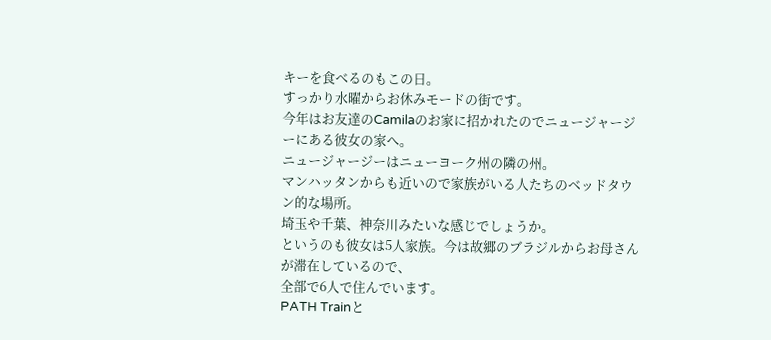キーを食べるのもこの日。
すっかり水曜からお休みモードの街です。
今年はお友達のCamilaのお家に招かれたのでニュージャージーにある彼女の家へ。
ニュージャージーはニューヨーク州の隣の州。
マンハッタンからも近いので家族がいる人たちのベッドタウン的な場所。
埼玉や千葉、神奈川みたいな感じでしょうか。
というのも彼女は5人家族。今は故郷のブラジルからお母さんが滞在しているので、
全部で6人で住んでいます。
PATH Trainと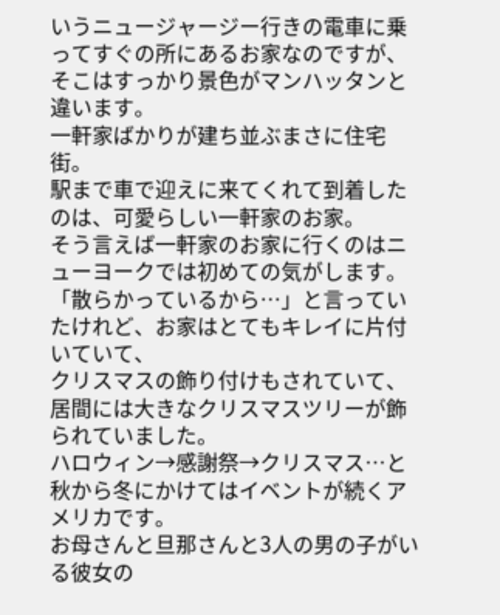いうニュージャージー行きの電車に乗ってすぐの所にあるお家なのですが、
そこはすっかり景色がマンハッタンと違います。
一軒家ばかりが建ち並ぶまさに住宅街。
駅まで車で迎えに来てくれて到着したのは、可愛らしい一軒家のお家。
そう言えば一軒家のお家に行くのはニューヨークでは初めての気がします。
「散らかっているから…」と言っていたけれど、お家はとてもキレイに片付いていて、
クリスマスの飾り付けもされていて、居間には大きなクリスマスツリーが飾られていました。
ハロウィン→感謝祭→クリスマス…と秋から冬にかけてはイベントが続くアメリカです。
お母さんと旦那さんと3人の男の子がいる彼女の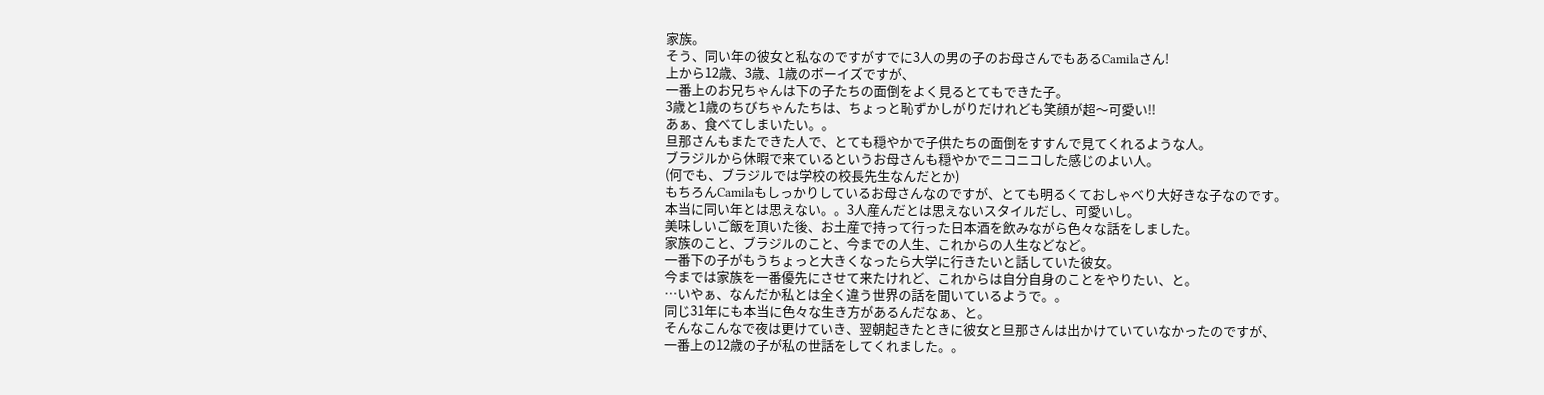家族。
そう、同い年の彼女と私なのですがすでに3人の男の子のお母さんでもあるCamilaさん!
上から12歳、3歳、1歳のボーイズですが、
一番上のお兄ちゃんは下の子たちの面倒をよく見るとてもできた子。
3歳と1歳のちびちゃんたちは、ちょっと恥ずかしがりだけれども笑顔が超〜可愛い!!
あぁ、食べてしまいたい。。
旦那さんもまたできた人で、とても穏やかで子供たちの面倒をすすんで見てくれるような人。
ブラジルから休暇で来ているというお母さんも穏やかでニコニコした感じのよい人。
(何でも、ブラジルでは学校の校長先生なんだとか)
もちろんCamilaもしっかりしているお母さんなのですが、とても明るくておしゃべり大好きな子なのです。
本当に同い年とは思えない。。3人産んだとは思えないスタイルだし、可愛いし。
美味しいご飯を頂いた後、お土産で持って行った日本酒を飲みながら色々な話をしました。
家族のこと、ブラジルのこと、今までの人生、これからの人生などなど。
一番下の子がもうちょっと大きくなったら大学に行きたいと話していた彼女。
今までは家族を一番優先にさせて来たけれど、これからは自分自身のことをやりたい、と。
…いやぁ、なんだか私とは全く違う世界の話を聞いているようで。。
同じ31年にも本当に色々な生き方があるんだなぁ、と。
そんなこんなで夜は更けていき、翌朝起きたときに彼女と旦那さんは出かけていていなかったのですが、
一番上の12歳の子が私の世話をしてくれました。。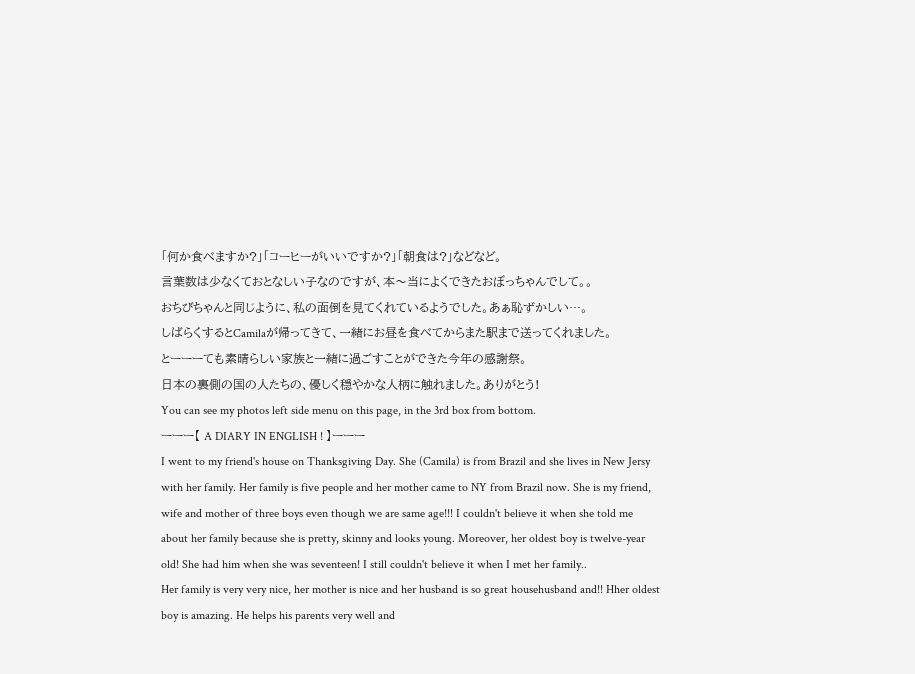「何か食べますか?」「コーヒーがいいですか?」「朝食は?」などなど。
言葉数は少なくておとなしい子なのですが、本〜当によくできたおぼっちゃんでして。。
おちびちゃんと同じように、私の面倒を見てくれているようでした。あぁ恥ずかしい…。
しばらくするとCamilaが帰ってきて、一緒にお昼を食べてからまた駅まで送ってくれました。
とーーーても素晴らしい家族と一緒に過ごすことができた今年の感謝祭。
日本の裏側の国の人たちの、優しく穏やかな人柄に触れました。ありがとう!
You can see my photos left side menu on this page, in the 3rd box from bottom.
ーーー【 A DIARY IN ENGLISH ! 】ーーー
I went to my friend's house on Thanksgiving Day. She (Camila) is from Brazil and she lives in New Jersy with her family. Her family is five people and her mother came to NY from Brazil now. She is my friend, wife and mother of three boys even though we are same age!!! I couldn't believe it when she told me about her family because she is pretty, skinny and looks young. Moreover, her oldest boy is twelve-year old! She had him when she was seventeen! I still couldn't believe it when I met her family..
Her family is very very nice, her mother is nice and her husband is so great househusband and!! Hher oldest boy is amazing. He helps his parents very well and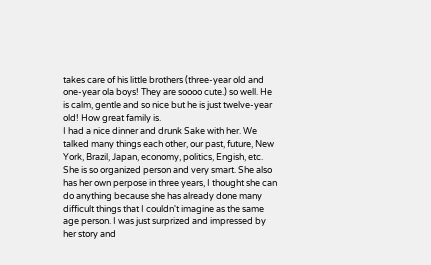takes care of his little brothers (three-year old and one-year ola boys! They are soooo cute.) so well. He is calm, gentle and so nice but he is just twelve-year old! How great family is.
I had a nice dinner and drunk Sake with her. We talked many things each other, our past, future, New York, Brazil, Japan, economy, politics, Engish, etc. She is so organized person and very smart. She also has her own perpose in three years, I thought she can do anything because she has already done many difficult things that I couldn't imagine as the same age person. I was just surprized and impressed by her story and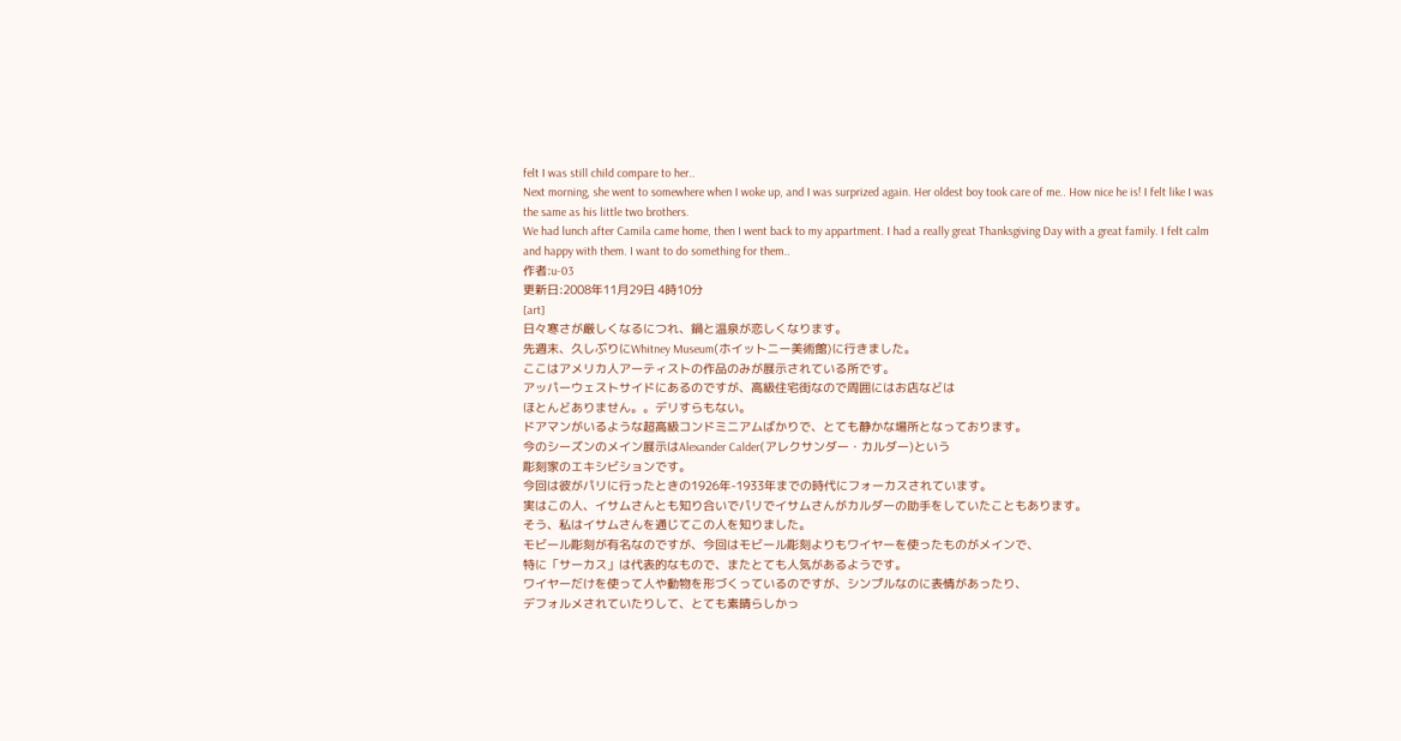felt I was still child compare to her..
Next morning, she went to somewhere when I woke up, and I was surprized again. Her oldest boy took care of me.. How nice he is! I felt like I was the same as his little two brothers.
We had lunch after Camila came home, then I went back to my appartment. I had a really great Thanksgiving Day with a great family. I felt calm and happy with them. I want to do something for them..
作者:u-03
更新日:2008年11月29日 4時10分
[art]
日々寒さが厳しくなるにつれ、鍋と温泉が恋しくなります。
先週末、久しぶりにWhitney Museum(ホイットニー美術館)に行きました。
ここはアメリカ人アーティストの作品のみが展示されている所です。
アッパーウェストサイドにあるのですが、高級住宅街なので周囲にはお店などは
ほとんどありません。。デリすらもない。
ドアマンがいるような超高級コンドミニアムばかりで、とても静かな場所となっております。
今のシーズンのメイン展示はAlexander Calder(アレクサンダー・カルダー)という
彫刻家のエキシビションです。
今回は彼がパリに行ったときの1926年-1933年までの時代にフォーカスされています。
実はこの人、イサムさんとも知り合いでパリでイサムさんがカルダーの助手をしていたこともあります。
そう、私はイサムさんを通じてこの人を知りました。
モビール彫刻が有名なのですが、今回はモビール彫刻よりもワイヤーを使ったものがメインで、
特に「サーカス」は代表的なもので、またとても人気があるようです。
ワイヤーだけを使って人や動物を形づくっているのですが、シンプルなのに表情があったり、
デフォルメされていたりして、とても素晴らしかっ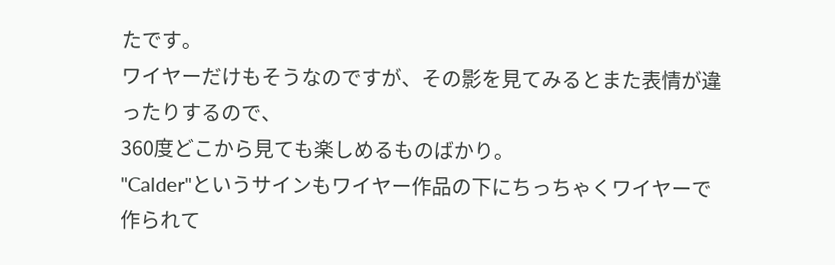たです。
ワイヤーだけもそうなのですが、その影を見てみるとまた表情が違ったりするので、
360度どこから見ても楽しめるものばかり。
"Calder"というサインもワイヤー作品の下にちっちゃくワイヤーで作られて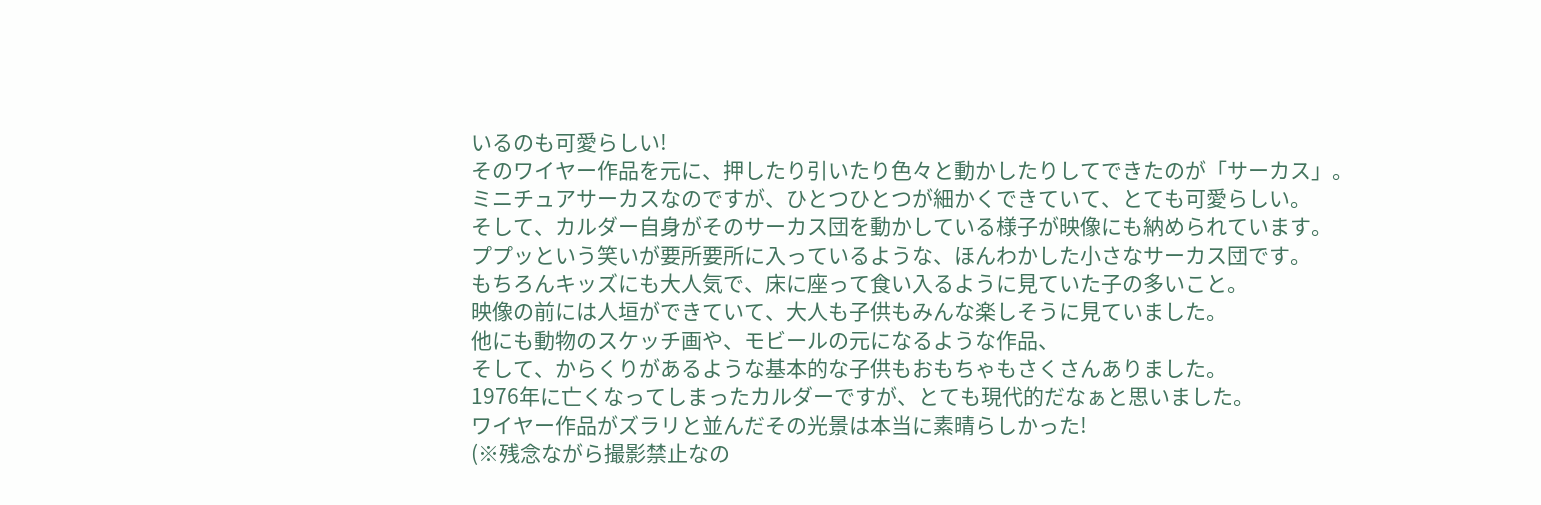いるのも可愛らしい!
そのワイヤー作品を元に、押したり引いたり色々と動かしたりしてできたのが「サーカス」。
ミニチュアサーカスなのですが、ひとつひとつが細かくできていて、とても可愛らしい。
そして、カルダー自身がそのサーカス団を動かしている様子が映像にも納められています。
ププッという笑いが要所要所に入っているような、ほんわかした小さなサーカス団です。
もちろんキッズにも大人気で、床に座って食い入るように見ていた子の多いこと。
映像の前には人垣ができていて、大人も子供もみんな楽しそうに見ていました。
他にも動物のスケッチ画や、モビールの元になるような作品、
そして、からくりがあるような基本的な子供もおもちゃもさくさんありました。
1976年に亡くなってしまったカルダーですが、とても現代的だなぁと思いました。
ワイヤー作品がズラリと並んだその光景は本当に素晴らしかった!
(※残念ながら撮影禁止なの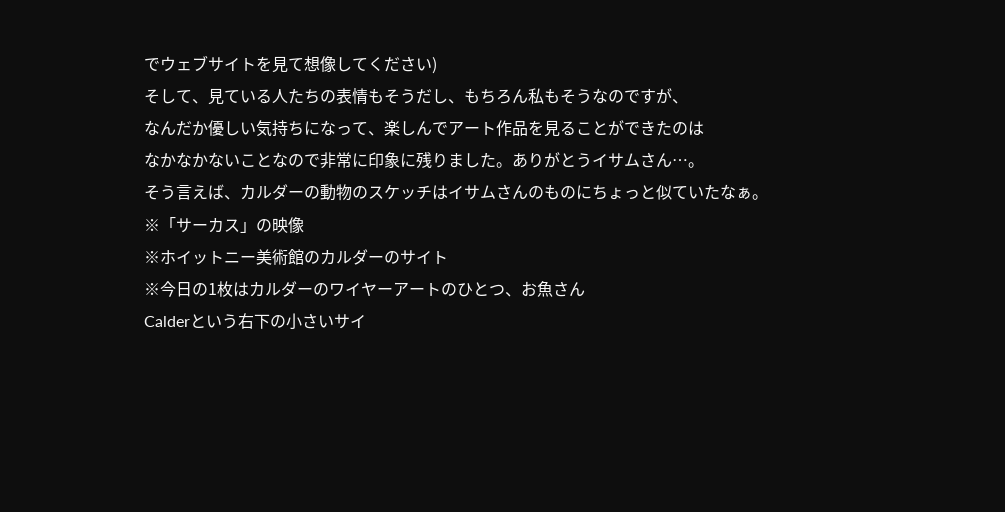でウェブサイトを見て想像してください)
そして、見ている人たちの表情もそうだし、もちろん私もそうなのですが、
なんだか優しい気持ちになって、楽しんでアート作品を見ることができたのは
なかなかないことなので非常に印象に残りました。ありがとうイサムさん…。
そう言えば、カルダーの動物のスケッチはイサムさんのものにちょっと似ていたなぁ。
※「サーカス」の映像
※ホイットニー美術館のカルダーのサイト
※今日の1枚はカルダーのワイヤーアートのひとつ、お魚さん
Calderという右下の小さいサイ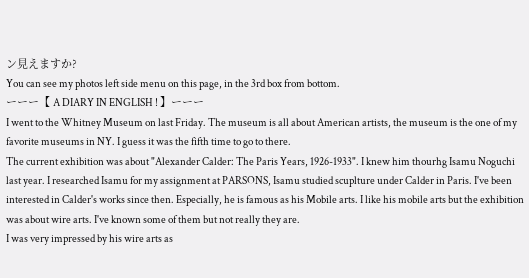ン見えますか?
You can see my photos left side menu on this page, in the 3rd box from bottom.
ーーー【 A DIARY IN ENGLISH ! 】ーーー
I went to the Whitney Museum on last Friday. The museum is all about American artists, the museum is the one of my favorite museums in NY. I guess it was the fifth time to go to there.
The current exhibition was about "Alexander Calder: The Paris Years, 1926-1933". I knew him thourhg Isamu Noguchi last year. I researched Isamu for my assignment at PARSONS, Isamu studied scuplture under Calder in Paris. I've been interested in Calder's works since then. Especially, he is famous as his Mobile arts. I like his mobile arts but the exhibition was about wire arts. I've known some of them but not really they are.
I was very impressed by his wire arts as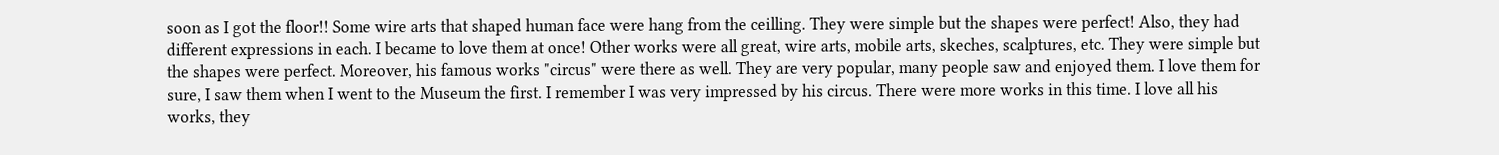soon as I got the floor!! Some wire arts that shaped human face were hang from the ceilling. They were simple but the shapes were perfect! Also, they had different expressions in each. I became to love them at once! Other works were all great, wire arts, mobile arts, skeches, scalptures, etc. They were simple but the shapes were perfect. Moreover, his famous works "circus" were there as well. They are very popular, many people saw and enjoyed them. I love them for sure, I saw them when I went to the Museum the first. I remember I was very impressed by his circus. There were more works in this time. I love all his works, they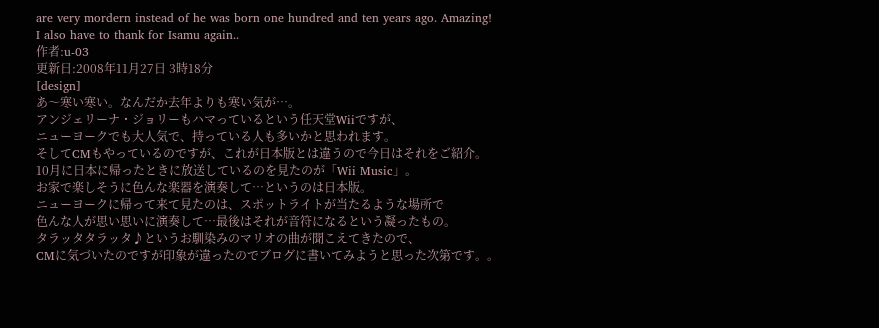are very mordern instead of he was born one hundred and ten years ago. Amazing!
I also have to thank for Isamu again..
作者:u-03
更新日:2008年11月27日 3時18分
[design]
あ〜寒い寒い。なんだか去年よりも寒い気が…。
アンジェリーナ・ジョリーもハマっているという任天堂Wiiですが、
ニューヨークでも大人気で、持っている人も多いかと思われます。
そしてCMもやっているのですが、これが日本版とは違うので今日はそれをご紹介。
10月に日本に帰ったときに放送しているのを見たのが「Wii Music」。
お家で楽しそうに色んな楽器を演奏して…というのは日本版。
ニューヨークに帰って来て見たのは、スポットライトが当たるような場所で
色んな人が思い思いに演奏して…最後はそれが音符になるという凝ったもの。
タラッタタラッタ♪というお馴染みのマリオの曲が聞こえてきたので、
CMに気づいたのですが印象が違ったのでブログに書いてみようと思った次第です。。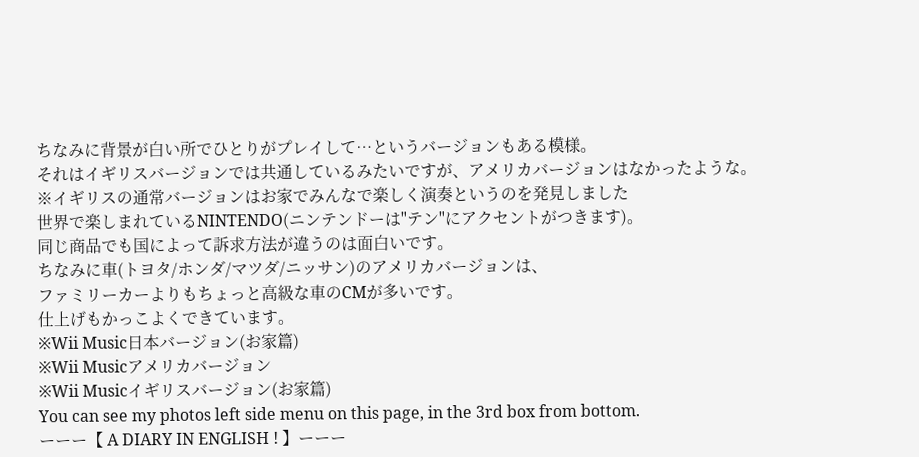ちなみに背景が白い所でひとりがプレイして…というバージョンもある模様。
それはイギリスバージョンでは共通しているみたいですが、アメリカバージョンはなかったような。
※イギリスの通常バージョンはお家でみんなで楽しく演奏というのを発見しました
世界で楽しまれているNINTENDO(ニンテンドーは"テン"にアクセントがつきます)。
同じ商品でも国によって訴求方法が違うのは面白いです。
ちなみに車(トヨタ/ホンダ/マツダ/ニッサン)のアメリカバージョンは、
ファミリーカーよりもちょっと高級な車のCMが多いです。
仕上げもかっこよくできています。
※Wii Music日本バージョン(お家篇)
※Wii Musicアメリカバージョン
※Wii Musicイギリスバージョン(お家篇)
You can see my photos left side menu on this page, in the 3rd box from bottom.
ーーー【 A DIARY IN ENGLISH ! 】ーーー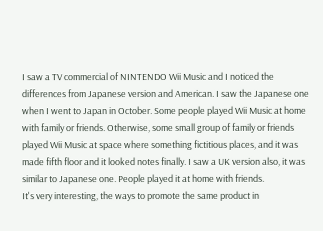I saw a TV commercial of NINTENDO Wii Music and I noticed the differences from Japanese version and American. I saw the Japanese one when I went to Japan in October. Some people played Wii Music at home with family or friends. Otherwise, some small group of family or friends played Wii Music at space where something fictitious places, and it was made fifth floor and it looked notes finally. I saw a UK version also, it was similar to Japanese one. People played it at home with friends.
It's very interesting, the ways to promote the same product in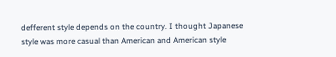defferent style depends on the country. I thought Japanese style was more casual than American and American style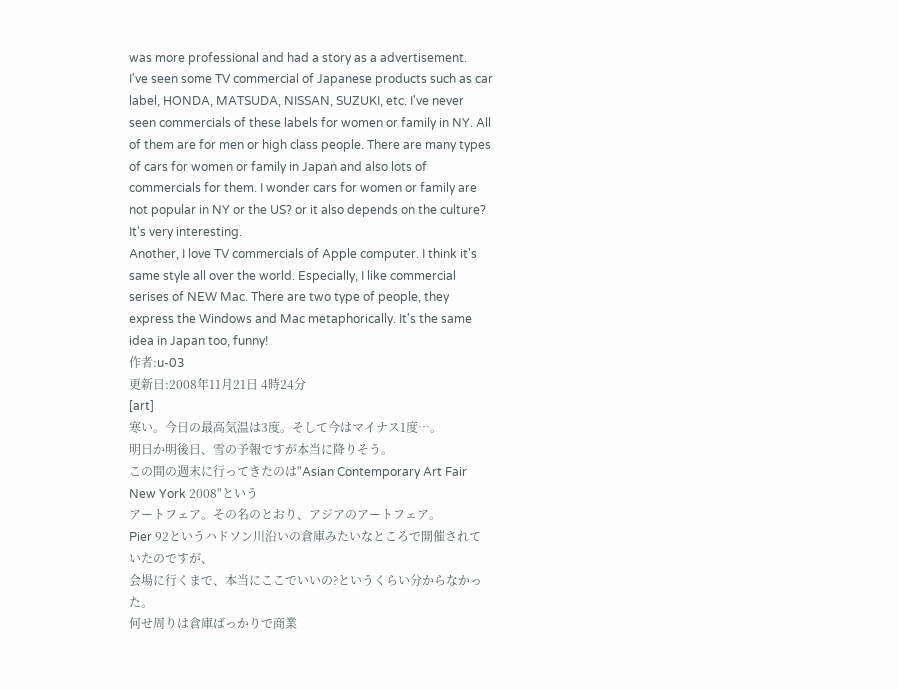was more professional and had a story as a advertisement.
I've seen some TV commercial of Japanese products such as car label, HONDA, MATSUDA, NISSAN, SUZUKI, etc. I've never seen commercials of these labels for women or family in NY. All of them are for men or high class people. There are many types of cars for women or family in Japan and also lots of commercials for them. I wonder cars for women or family are not popular in NY or the US? or it also depends on the culture? It's very interesting.
Another, I love TV commercials of Apple computer. I think it's same style all over the world. Especially, I like commercial serises of NEW Mac. There are two type of people, they express the Windows and Mac metaphorically. It's the same idea in Japan too, funny!
作者:u-03
更新日:2008年11月21日 4時24分
[art]
寒い。今日の最高気温は3度。そして今はマイナス1度…。
明日か明後日、雪の予報ですが本当に降りそう。
この間の週末に行ってきたのは"Asian Contemporary Art Fair New York 2008"という
アートフェア。その名のとおり、アジアのアートフェア。
Pier 92というハドソン川沿いの倉庫みたいなところで開催されていたのですが、
会場に行くまで、本当にここでいいの?というくらい分からなかった。
何せ周りは倉庫ばっかりで商業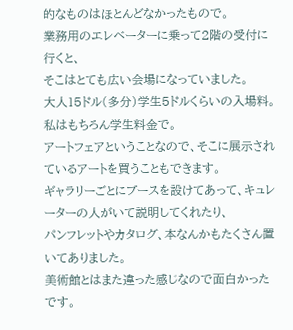的なものはほとんどなかったもので。
業務用のエレベーターに乗って2階の受付に行くと、
そこはとても広い会場になっていました。
大人15ドル(多分)学生5ドルくらいの入場料。私はもちろん学生料金で。
アートフェアということなので、そこに展示されているアートを買うこともできます。
ギャラリーごとにブースを設けてあって、キュレーターの人がいて説明してくれたり、
パンフレットやカタログ、本なんかもたくさん置いてありました。
美術館とはまた違った感じなので面白かったです。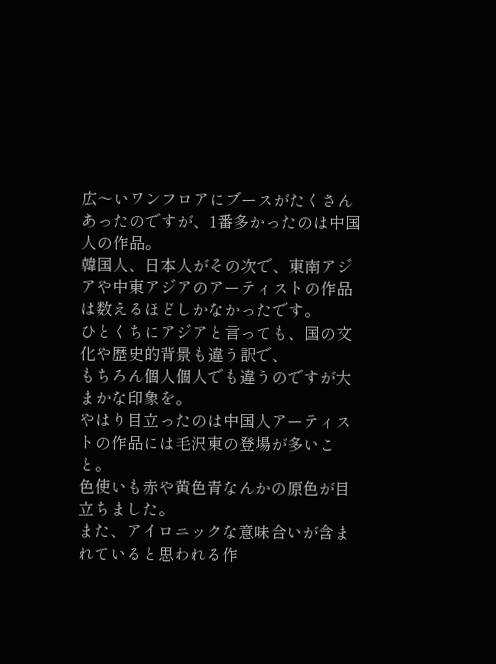広〜いワンフロアにブースがたくさんあったのですが、1番多かったのは中国人の作品。
韓国人、日本人がその次で、東南アジアや中東アジアのアーティストの作品は数えるほどしかなかったです。
ひとくちにアジアと言っても、国の文化や歴史的背景も違う訳で、
もちろん個人個人でも違うのですが大まかな印象を。
やはり目立ったのは中国人アーティストの作品には毛沢東の登場が多いこと。
色使いも赤や黄色青なんかの原色が目立ちました。
また、アイロニックな意味合いが含まれていると思われる作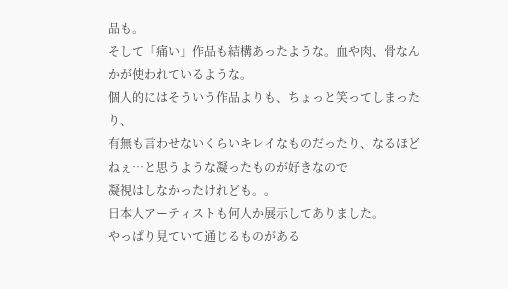品も。
そして「痛い」作品も結構あったような。血や肉、骨なんかが使われているような。
個人的にはそういう作品よりも、ちょっと笑ってしまったり、
有無も言わせないくらいキレイなものだったり、なるほどねぇ…と思うような凝ったものが好きなので
凝視はしなかったけれども。。
日本人アーティストも何人か展示してありました。
やっぱり見ていて通じるものがある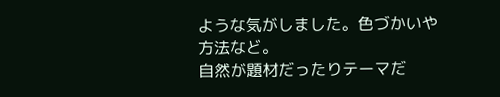ような気がしました。色づかいや方法など。
自然が題材だったりテーマだ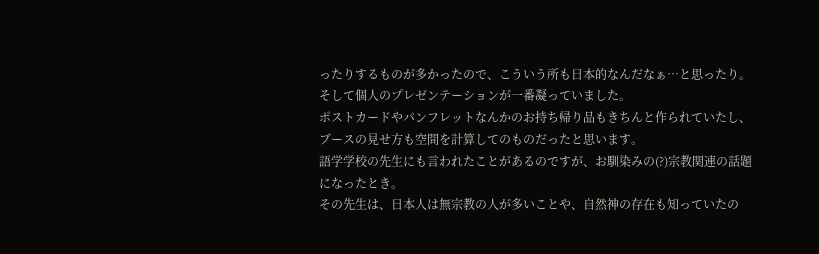ったりするものが多かったので、こういう所も日本的なんだなぁ…と思ったり。
そして個人のプレゼンテーションが一番凝っていました。
ポストカードやパンフレットなんかのお持ち帰り品もきちんと作られていたし、
ブースの見せ方も空間を計算してのものだったと思います。
語学学校の先生にも言われたことがあるのですが、お馴染みの(?)宗教関連の話題になったとき。
その先生は、日本人は無宗教の人が多いことや、自然神の存在も知っていたの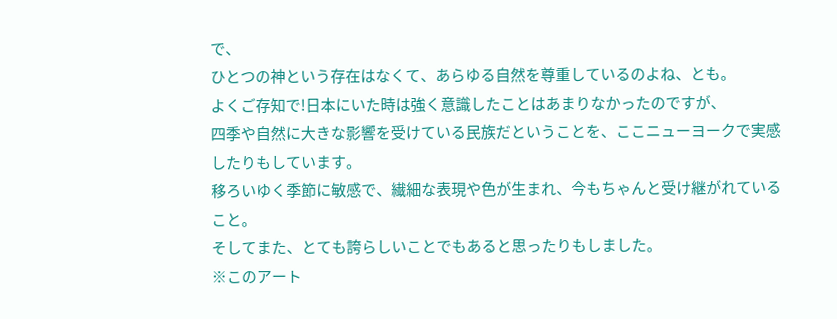で、
ひとつの神という存在はなくて、あらゆる自然を尊重しているのよね、とも。
よくご存知で!日本にいた時は強く意識したことはあまりなかったのですが、
四季や自然に大きな影響を受けている民族だということを、ここニューヨークで実感したりもしています。
移ろいゆく季節に敏感で、繊細な表現や色が生まれ、今もちゃんと受け継がれていること。
そしてまた、とても誇らしいことでもあると思ったりもしました。
※このアート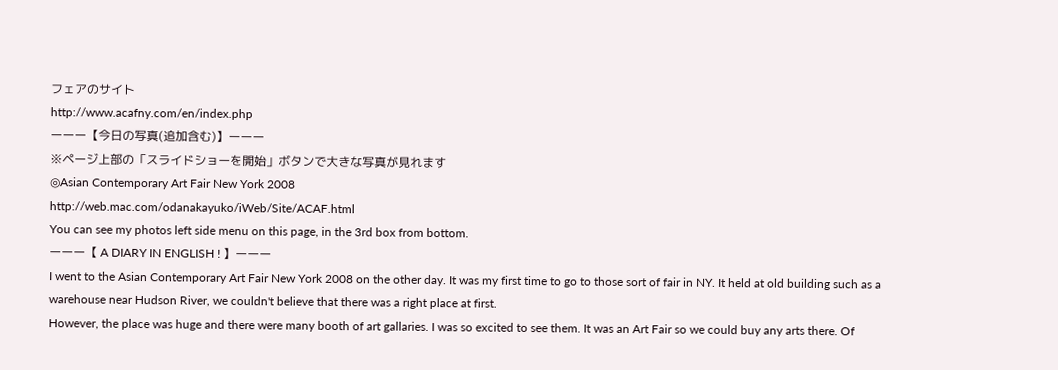フェアのサイト
http://www.acafny.com/en/index.php
ーーー【今日の写真(追加含む)】ーーー
※ページ上部の「スライドショーを開始」ボタンで大きな写真が見れます
◎Asian Contemporary Art Fair New York 2008
http://web.mac.com/odanakayuko/iWeb/Site/ACAF.html
You can see my photos left side menu on this page, in the 3rd box from bottom.
ーーー【 A DIARY IN ENGLISH ! 】ーーー
I went to the Asian Contemporary Art Fair New York 2008 on the other day. It was my first time to go to those sort of fair in NY. It held at old building such as a warehouse near Hudson River, we couldn't believe that there was a right place at first.
However, the place was huge and there were many booth of art gallaries. I was so excited to see them. It was an Art Fair so we could buy any arts there. Of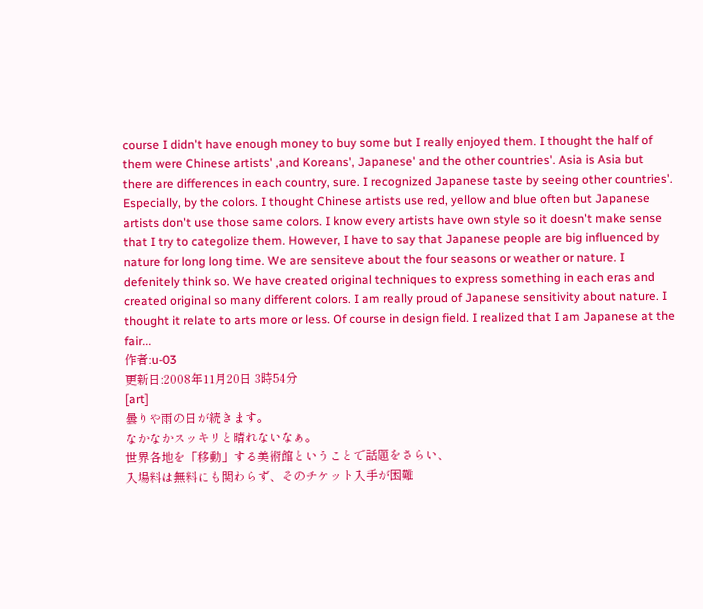course I didn't have enough money to buy some but I really enjoyed them. I thought the half of them were Chinese artists' ,and Koreans', Japanese' and the other countries'. Asia is Asia but there are differences in each country, sure. I recognized Japanese taste by seeing other countries'. Especially, by the colors. I thought Chinese artists use red, yellow and blue often but Japanese artists don't use those same colors. I know every artists have own style so it doesn't make sense that I try to categolize them. However, I have to say that Japanese people are big influenced by nature for long long time. We are sensiteve about the four seasons or weather or nature. I defenitely think so. We have created original techniques to express something in each eras and created original so many different colors. I am really proud of Japanese sensitivity about nature. I thought it relate to arts more or less. Of course in design field. I realized that I am Japanese at the fair...
作者:u-03
更新日:2008年11月20日 3時54分
[art]
曇りや雨の日が続きます。
なかなかスッキリと晴れないなぁ。
世界各地を「移動」する美術館ということで話題をさらい、
入場料は無料にも関わらず、そのチケット入手が困難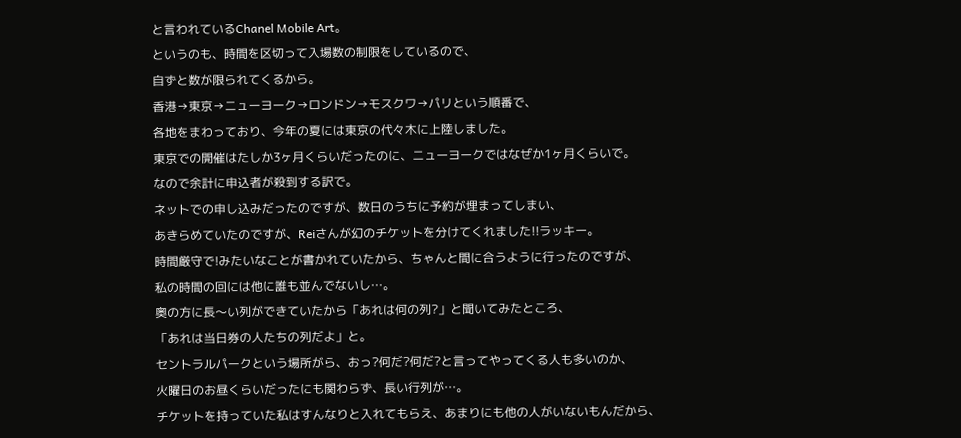と言われているChanel Mobile Art。
というのも、時間を区切って入場数の制限をしているので、
自ずと数が限られてくるから。
香港→東京→ニューヨーク→ロンドン→モスクワ→パリという順番で、
各地をまわっており、今年の夏には東京の代々木に上陸しました。
東京での開催はたしか3ヶ月くらいだったのに、ニューヨークではなぜか1ヶ月くらいで。
なので余計に申込者が殺到する訳で。
ネットでの申し込みだったのですが、数日のうちに予約が埋まってしまい、
あきらめていたのですが、Reiさんが幻のチケットを分けてくれました!!ラッキー。
時間厳守で!みたいなことが書かれていたから、ちゃんと間に合うように行ったのですが、
私の時間の回には他に誰も並んでないし…。
奥の方に長〜い列ができていたから「あれは何の列?」と聞いてみたところ、
「あれは当日券の人たちの列だよ」と。
セントラルパークという場所がら、おっ?何だ?何だ?と言ってやってくる人も多いのか、
火曜日のお昼くらいだったにも関わらず、長い行列が…。
チケットを持っていた私はすんなりと入れてもらえ、あまりにも他の人がいないもんだから、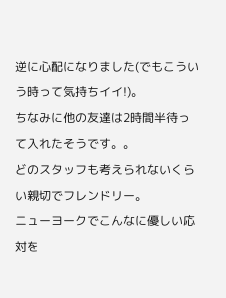逆に心配になりました(でもこういう時って気持ちイイ!)。
ちなみに他の友達は2時間半待って入れたそうです。。
どのスタッフも考えられないくらい親切でフレンドリー。
ニューヨークでこんなに優しい応対を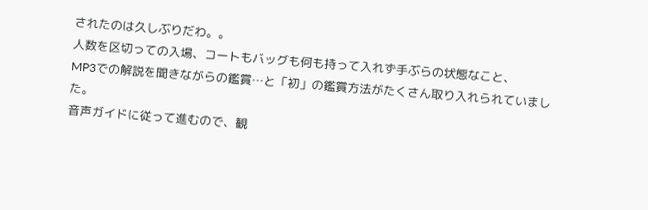されたのは久しぶりだわ。。
人数を区切っての入場、コートもバッグも何も持って入れず手ぶらの状態なこと、
MP3での解説を聞きながらの鑑賞…と「初」の鑑賞方法がたくさん取り入れられていました。
音声ガイドに従って進むので、観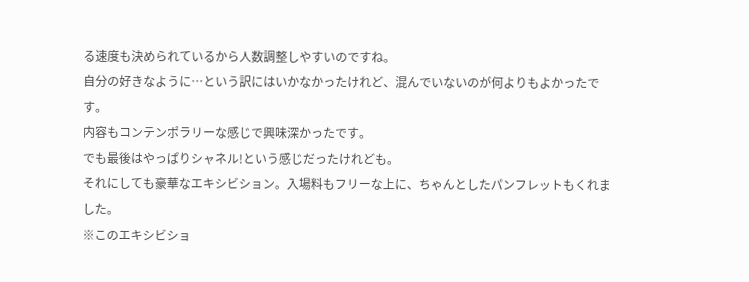る速度も決められているから人数調整しやすいのですね。
自分の好きなように…という訳にはいかなかったけれど、混んでいないのが何よりもよかったです。
内容もコンテンポラリーな感じで興味深かったです。
でも最後はやっぱりシャネル!という感じだったけれども。
それにしても豪華なエキシビション。入場料もフリーな上に、ちゃんとしたパンフレットもくれました。
※このエキシビショ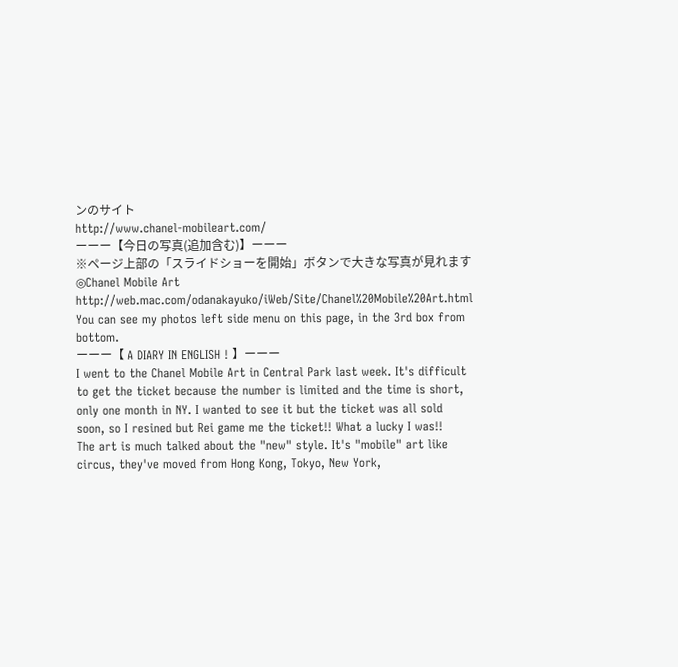ンのサイト
http://www.chanel-mobileart.com/
ーーー【今日の写真(追加含む)】ーーー
※ページ上部の「スライドショーを開始」ボタンで大きな写真が見れます
◎Chanel Mobile Art
http://web.mac.com/odanakayuko/iWeb/Site/Chanel%20Mobile%20Art.html
You can see my photos left side menu on this page, in the 3rd box from bottom.
ーーー【 A DIARY IN ENGLISH ! 】ーーー
I went to the Chanel Mobile Art in Central Park last week. It's difficult to get the ticket because the number is limited and the time is short, only one month in NY. I wanted to see it but the ticket was all sold soon, so I resined but Rei game me the ticket!! What a lucky I was!!
The art is much talked about the "new" style. It's "mobile" art like circus, they've moved from Hong Kong, Tokyo, New York,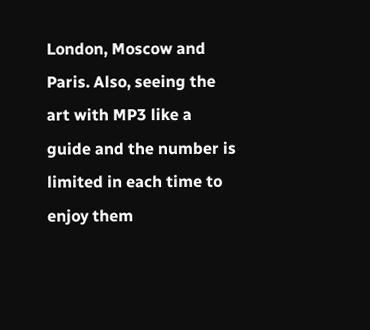London, Moscow and Paris. Also, seeing the art with MP3 like a guide and the number is limited in each time to enjoy them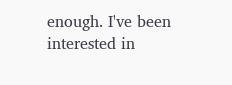enough. I've been interested in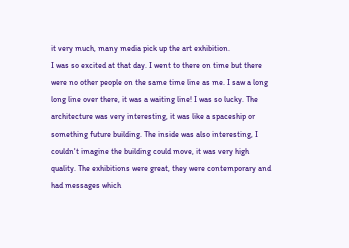it very much, many media pick up the art exhibition.
I was so excited at that day. I went to there on time but there were no other people on the same time line as me. I saw a long long line over there, it was a waiting line! I was so lucky. The architecture was very interesting, it was like a spaceship or something future building. The inside was also interesting, I couldn't imagine the building could move, it was very high quality. The exhibitions were great, they were contemporary and had messages which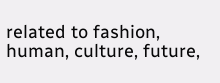related to fashion, human, culture, future,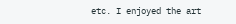etc. I enjoyed the art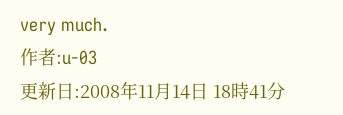very much.
作者:u-03
更新日:2008年11月14日 18時41分